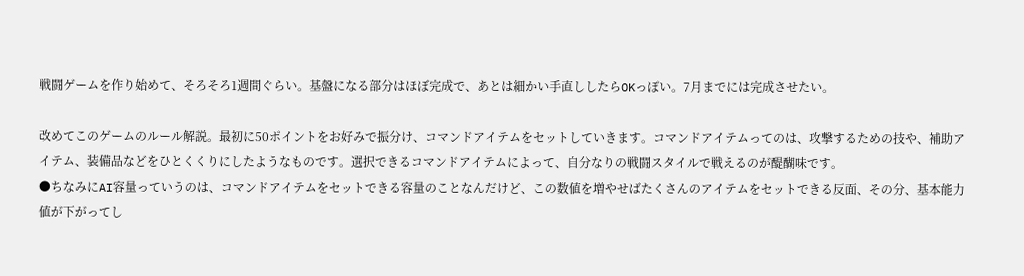戦闘ゲームを作り始めて、そろそろ1週間ぐらい。基盤になる部分はほぼ完成で、あとは細かい手直ししたらOKっぽい。7月までには完成させたい。

改めてこのゲームのルール解説。最初に50ポイントをお好みで振分け、コマンドアイテムをセットしていきます。コマンドアイテムってのは、攻撃するための技や、補助アイテム、装備品などをひとくくりにしたようなものです。選択できるコマンドアイテムによって、自分なりの戦闘スタイルで戦えるのが醍醐味です。
●ちなみにAI容量っていうのは、コマンドアイテムをセットできる容量のことなんだけど、この数値を増やせばたくさんのアイテムをセットできる反面、その分、基本能力値が下がってし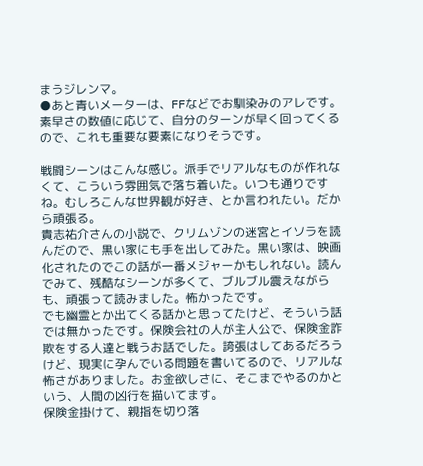まうジレンマ。
●あと青いメーターは、FFなどでお馴染みのアレです。素早さの数値に応じて、自分のターンが早く回ってくるので、これも重要な要素になりそうです。

戦闘シーンはこんな感じ。派手でリアルなものが作れなくて、こういう雰囲気で落ち着いた。いつも通りですね。むしろこんな世界観が好き、とか言われたい。だから頑張る。
貴志祐介さんの小説で、クリムゾンの迷宮とイソラを読んだので、黒い家にも手を出してみた。黒い家は、映画化されたのでこの話が一番メジャーかもしれない。読んでみて、残酷なシーンが多くて、ブルブル震えながらも、頑張って読みました。怖かったです。
でも幽霊とか出てくる話かと思ってたけど、そういう話では無かったです。保険会社の人が主人公で、保険金詐欺をする人達と戦うお話でした。誇張はしてあるだろうけど、現実に孕んでいる問題を書いてるので、リアルな怖さがありました。お金欲しさに、そこまでやるのかという、人間の凶行を描いてます。
保険金掛けて、親指を切り落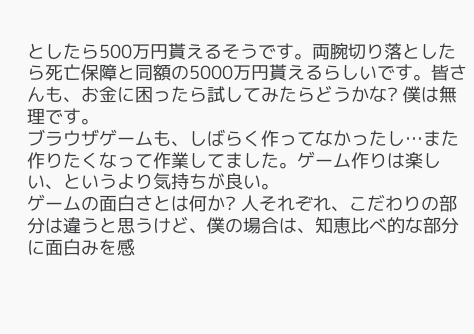としたら500万円貰えるそうです。両腕切り落としたら死亡保障と同額の5000万円貰えるらしいです。皆さんも、お金に困ったら試してみたらどうかな? 僕は無理です。
ブラウザゲームも、しばらく作ってなかったし…また作りたくなって作業してました。ゲーム作りは楽しい、というより気持ちが良い。
ゲームの面白さとは何か? 人それぞれ、こだわりの部分は違うと思うけど、僕の場合は、知恵比べ的な部分に面白みを感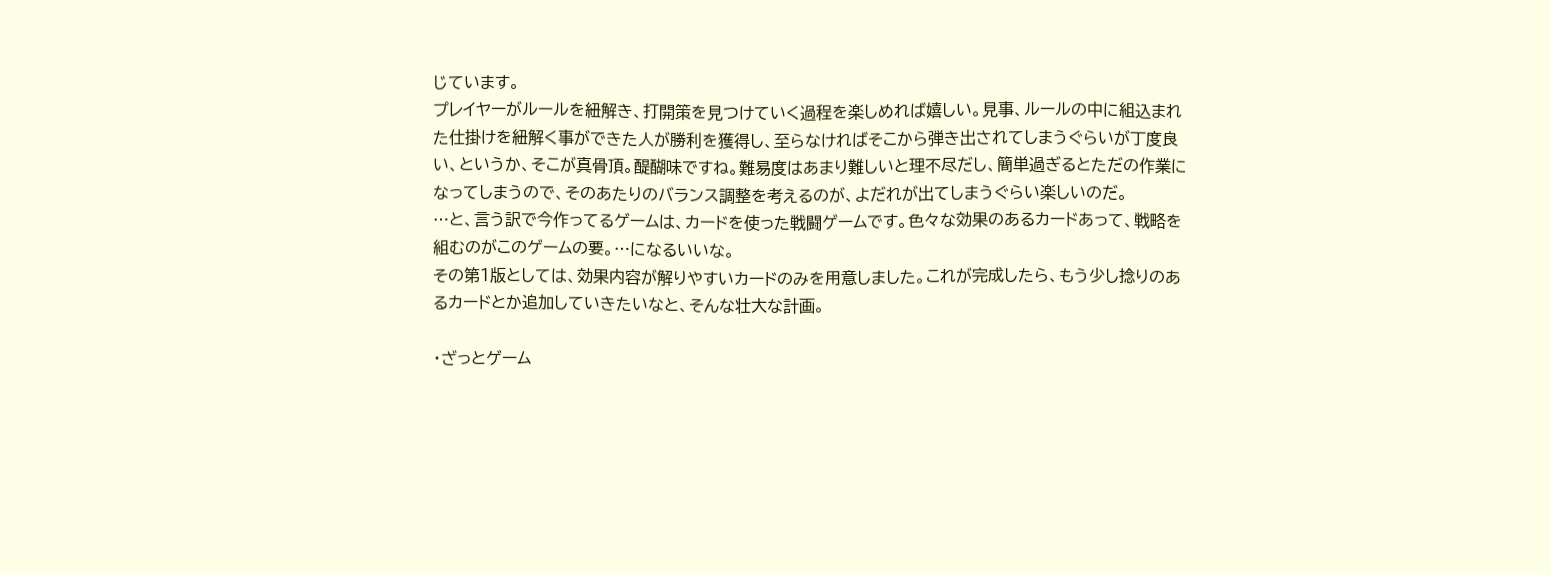じています。
プレイヤーがルールを紐解き、打開策を見つけていく過程を楽しめれば嬉しい。見事、ルールの中に組込まれた仕掛けを紐解く事ができた人が勝利を獲得し、至らなければそこから弾き出されてしまうぐらいが丁度良い、というか、そこが真骨頂。醍醐味ですね。難易度はあまり難しいと理不尽だし、簡単過ぎるとただの作業になってしまうので、そのあたりのバランス調整を考えるのが、よだれが出てしまうぐらい楽しいのだ。
…と、言う訳で今作ってるゲームは、カードを使った戦闘ゲームです。色々な効果のあるカードあって、戦略を組むのがこのゲームの要。…になるいいな。
その第1版としては、効果内容が解りやすいカードのみを用意しました。これが完成したら、もう少し捻りのあるカードとか追加していきたいなと、そんな壮大な計画。

・ざっとゲーム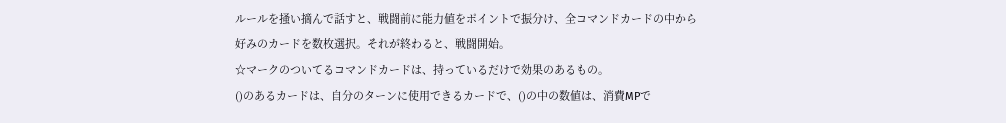ルールを掻い摘んで話すと、戦闘前に能力値をポイントで振分け、全コマンドカードの中から好みのカードを数枚選択。それが終わると、戦闘開始。
☆マークのついてるコマンドカードは、持っているだけで効果のあるもの。
()のあるカードは、自分のターンに使用できるカードで、()の中の数値は、消費MPで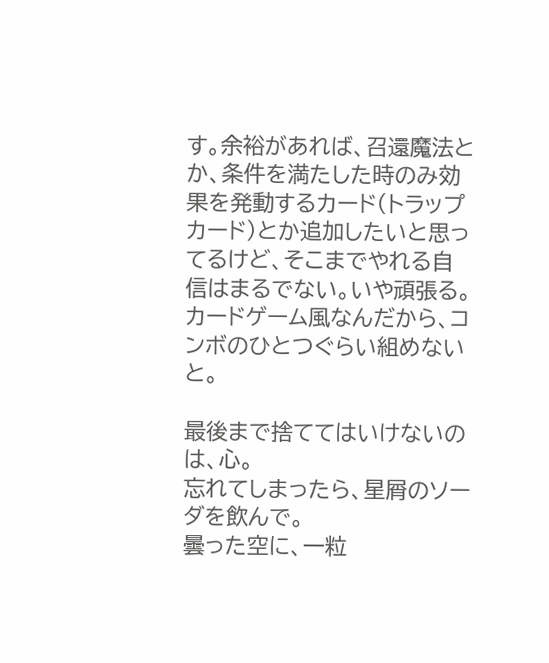す。余裕があれば、召還魔法とか、条件を満たした時のみ効果を発動するカード(トラップカード)とか追加したいと思ってるけど、そこまでやれる自信はまるでない。いや頑張る。カードゲーム風なんだから、コンボのひとつぐらい組めないと。

最後まで捨ててはいけないのは、心。
忘れてしまったら、星屑のソーダを飲んで。
曇った空に、一粒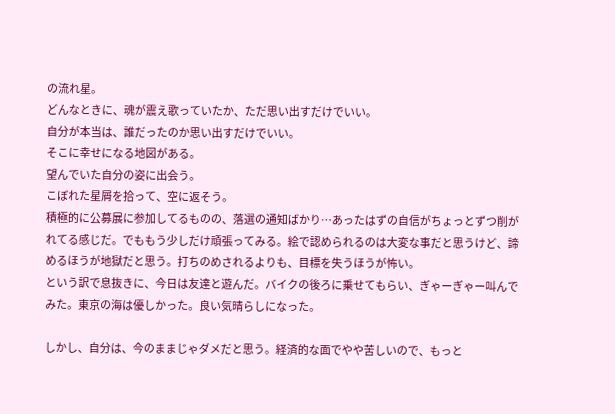の流れ星。
どんなときに、魂が震え歌っていたか、ただ思い出すだけでいい。
自分が本当は、誰だったのか思い出すだけでいい。
そこに幸せになる地図がある。
望んでいた自分の姿に出会う。
こぼれた星屑を拾って、空に返そう。
積極的に公募展に参加してるものの、落選の通知ばかり…あったはずの自信がちょっとずつ削がれてる感じだ。でももう少しだけ頑張ってみる。絵で認められるのは大変な事だと思うけど、諦めるほうが地獄だと思う。打ちのめされるよりも、目標を失うほうが怖い。
という訳で息抜きに、今日は友達と遊んだ。バイクの後ろに乗せてもらい、ぎゃーぎゃー叫んでみた。東京の海は優しかった。良い気晴らしになった。

しかし、自分は、今のままじゃダメだと思う。経済的な面でやや苦しいので、もっと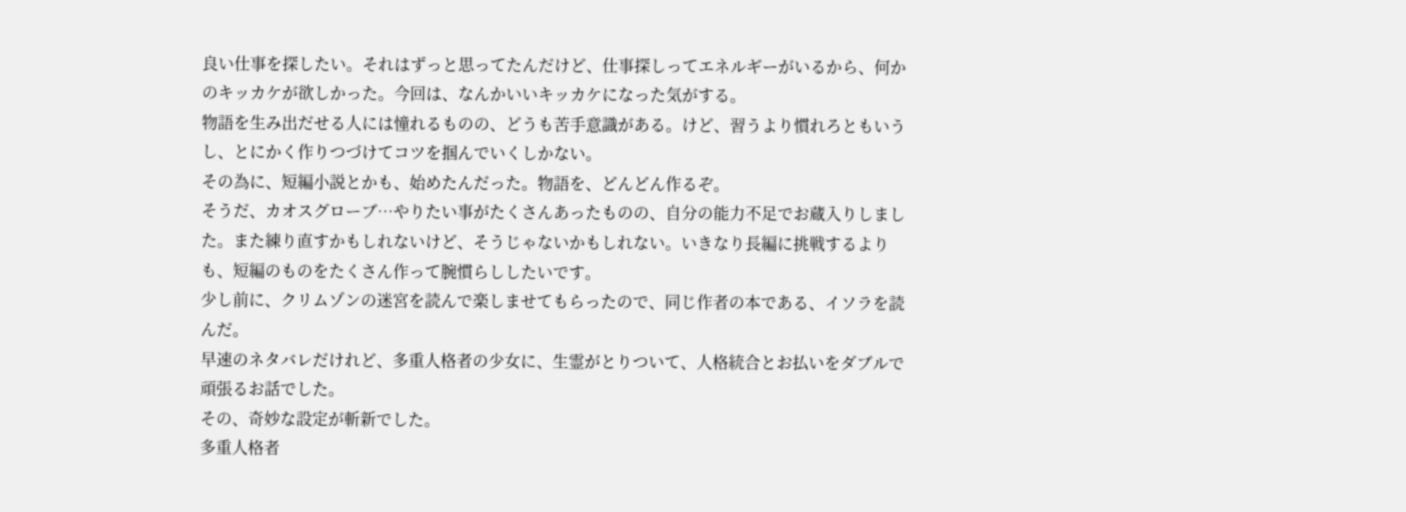良い仕事を探したい。それはずっと思ってたんだけど、仕事探しってエネルギーがいるから、何かのキッカケが欲しかった。今回は、なんかいいキッカケになった気がする。
物語を生み出だせる人には憧れるものの、どうも苦手意識がある。けど、習うより慣れろともいうし、とにかく作りつづけてコツを掴んでいくしかない。
その為に、短編小説とかも、始めたんだった。物語を、どんどん作るぞ。
そうだ、カオスグローブ…やりたい事がたくさんあったものの、自分の能力不足でお蔵入りしました。また練り直すかもしれないけど、そうじゃないかもしれない。いきなり長編に挑戦するよりも、短編のものをたくさん作って腕慣らししたいです。
少し前に、クリムゾンの迷宮を読んで楽しませてもらったので、同じ作者の本である、イソラを読んだ。
早速のネタバレだけれど、多重人格者の少女に、生霊がとりついて、人格統合とお払いをダブルで頑張るお話でした。
その、奇妙な設定が斬新でした。
多重人格者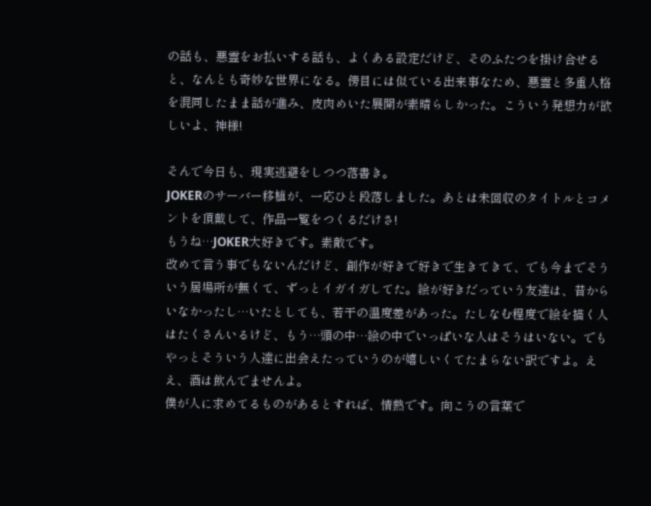の話も、悪霊をお払いする話も、よくある設定だけど、そのふたつを掛け合せると、なんとも奇妙な世界になる。傍目には似ている出来事なため、悪霊と多重人格を混同したまま話が進み、皮肉めいた展開が素晴らしかった。こういう発想力が欲しいよ、神様!

そんで今日も、現実逃避をしつつ落書き。
JOKERのサーバー移植が、一応ひと段落しました。あとは未回収のタイトルとコメントを頂戴して、作品一覧をつくるだけさ!
もうね…JOKER大好きです。素敵です。
改めて言う事でもないんだけど、創作が好きで好きで生きてきて、でも今までそういう居場所が無くて、ずっとイガイガしてた。絵が好きだっていう友達は、昔からいなかったし…いたとしても、若干の温度差があった。たしなむ程度で絵を描く人はたくさんいるけど、もう…頭の中…絵の中でいっぱいな人はそうはいない。でもやっとそういう人達に出会えたっていうのが嬉しいくてたまらない訳ですよ。ええ、酒は飲んでませんよ。
僕が人に求めてるものがあるとすれば、情熱です。向こうの言葉で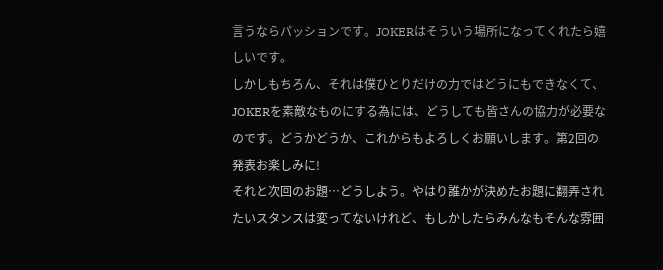言うならパッションです。JOKERはそういう場所になってくれたら嬉しいです。
しかしもちろん、それは僕ひとりだけの力ではどうにもできなくて、JOKERを素敵なものにする為には、どうしても皆さんの協力が必要なのです。どうかどうか、これからもよろしくお願いします。第2回の発表お楽しみに!
それと次回のお題…どうしよう。やはり誰かが決めたお題に翻弄されたいスタンスは変ってないけれど、もしかしたらみんなもそんな雰囲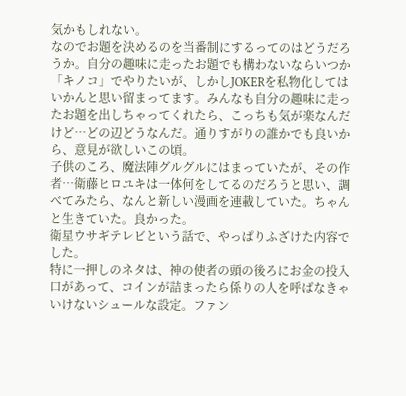気かもしれない。
なのでお題を決めるのを当番制にするってのはどうだろうか。自分の趣味に走ったお題でも構わないならいつか「キノコ」でやりたいが、しかしJOKERを私物化してはいかんと思い留まってます。みんなも自分の趣味に走ったお題を出しちゃってくれたら、こっちも気が楽なんだけど…どの辺どうなんだ。通りすがりの誰かでも良いから、意見が欲しいこの頃。
子供のころ、魔法陣グルグルにはまっていたが、その作者…衛藤ヒロユキは一体何をしてるのだろうと思い、調べてみたら、なんと新しい漫画を連載していた。ちゃんと生きていた。良かった。
衛星ウサギテレビという話で、やっぱりふざけた内容でした。
特に一押しのネタは、神の使者の頭の後ろにお金の投入口があって、コインが詰まったら係りの人を呼ばなきゃいけないシュールな設定。ファン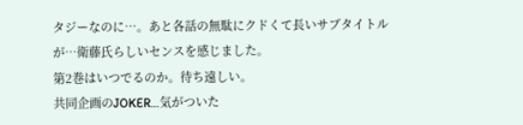タジーなのに…。あと各話の無駄にクドくて長いサブタイトルが…衛藤氏らしいセンスを感じました。
第2巻はいつでるのか。待ち遠しい。
共同企画のJOKER…気がついた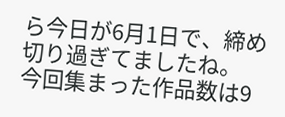ら今日が6月1日で、締め切り過ぎてましたね。
今回集まった作品数は9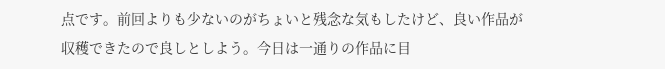点です。前回よりも少ないのがちょいと残念な気もしたけど、良い作品が収穫できたので良しとしよう。今日は一通りの作品に目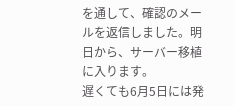を通して、確認のメールを返信しました。明日から、サーバー移植に入ります。
遅くても6月5日には発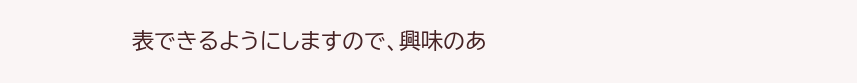表できるようにしますので、興味のあ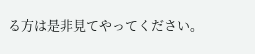る方は是非見てやってください。